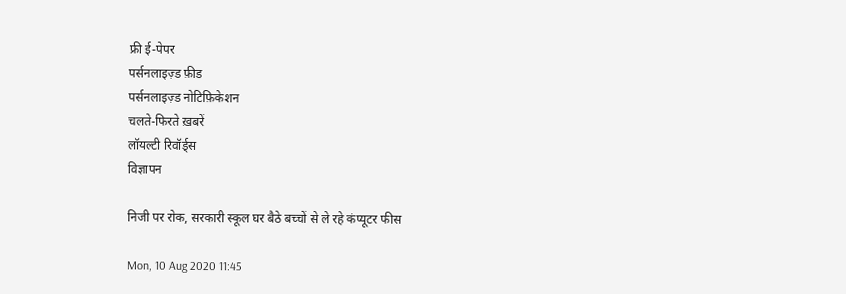फ्री ई-पेपर
पर्सनलाइज़्ड फ़ीड
पर्सनलाइज़्ड नोटिफ़िकेशन
चलते-फिरते ख़बरें
लॉयल्टी रिवॉर्ड्स
विज्ञापन

निजी पर रोक, सरकारी स्कूल घर बैठे बच्चों से ले रहे कंप्यूटर फीस

Mon, 10 Aug 2020 11:45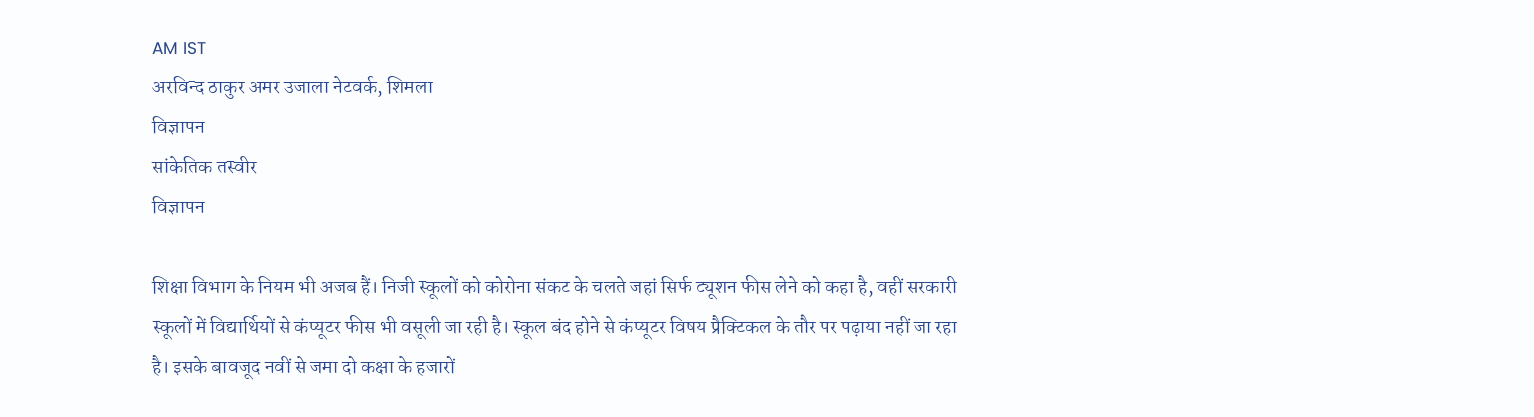AM IST
अरविन्द ठाकुर अमर उजाला नेटवर्क, शिमला
विज्ञापन
सांकेतिक तस्वीर
विज्ञापन

शिक्षा विभाग के नियम भी अजब हैं। निजी स्कूलों को कोरोना संकट के चलते जहां सिर्फ ट्यूशन फीस लेने को कहा है, वहीं सरकारी स्कूलों में विद्यार्थियों से कंप्यूटर फीस भी वसूली जा रही है। स्कूल बंद होने से कंप्यूटर विषय प्रैक्टिकल के तौर पर पढ़ाया नहीं जा रहा है। इसके बावजूद नवीं से जमा दो कक्षा के हजारों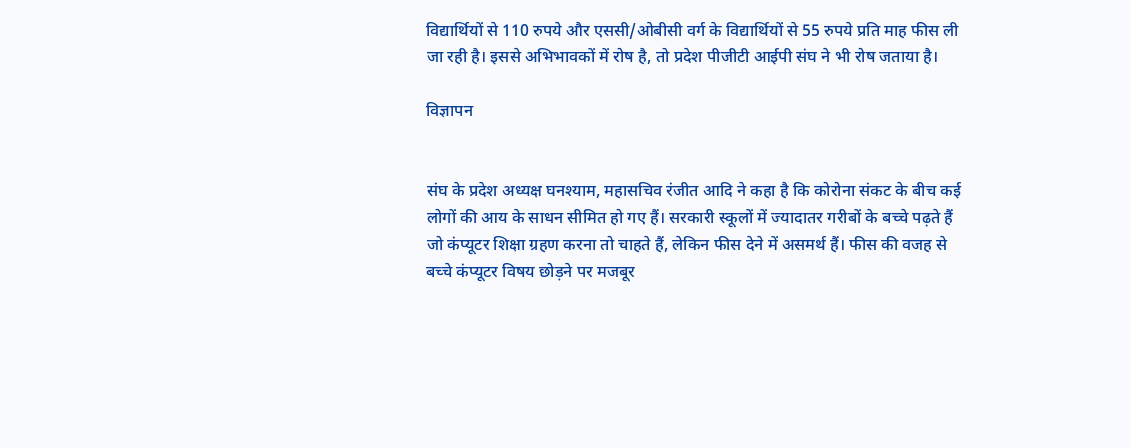विद्यार्थियों से 110 रुपये और एससी/ओबीसी वर्ग के विद्यार्थियों से 55 रुपये प्रति माह फीस ली जा रही है। इससे अभिभावकों में रोष है, तो प्रदेश पीजीटी आईपी संघ ने भी रोष जताया है।

विज्ञापन


संघ के प्रदेश अध्यक्ष घनश्याम, महासचिव रंजीत आदि ने कहा है कि कोरोना संकट के बीच कई लोगों की आय के साधन सीमित हो गए हैं। सरकारी स्कूलों में ज्यादातर गरीबों के बच्चे पढ़ते हैं जो कंप्यूटर शिक्षा ग्रहण करना तो चाहते हैं, लेकिन फीस देने में असमर्थ हैं। फीस की वजह से बच्चे कंप्यूटर विषय छोड़ने पर मजबूर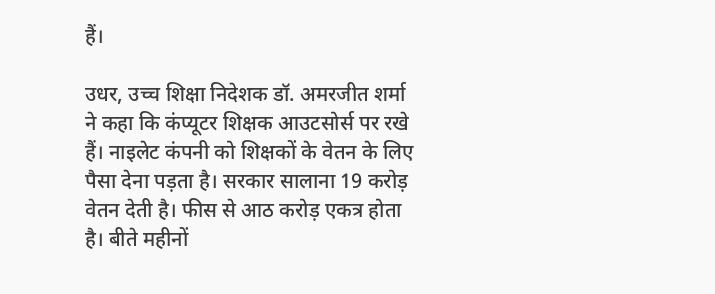हैं।

उधर, उच्च शिक्षा निदेशक डॉ. अमरजीत शर्मा ने कहा कि कंप्यूटर शिक्षक आउटसोर्स पर रखे हैं। नाइलेट कंपनी को शिक्षकों के वेतन के लिए पैसा देना पड़ता है। सरकार सालाना 19 करोड़ वेतन देती है। फीस से आठ करोड़ एकत्र होता है। बीते महीनों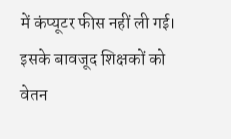में कंप्यूटर फीस नहीं ली गई। इसके बावजूद शिक्षकों को वेतन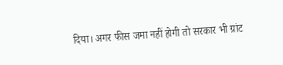दिया। अगर फीस जमा नहीं होगी तो सरकार भी ग्रांट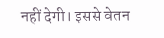नहीं देगी। इससे वेतन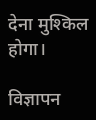देना मुश्किल होगा।

विज्ञापन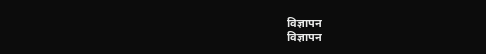विज्ञापन
विज्ञापन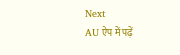Next
AU ऐप में पढ़ें